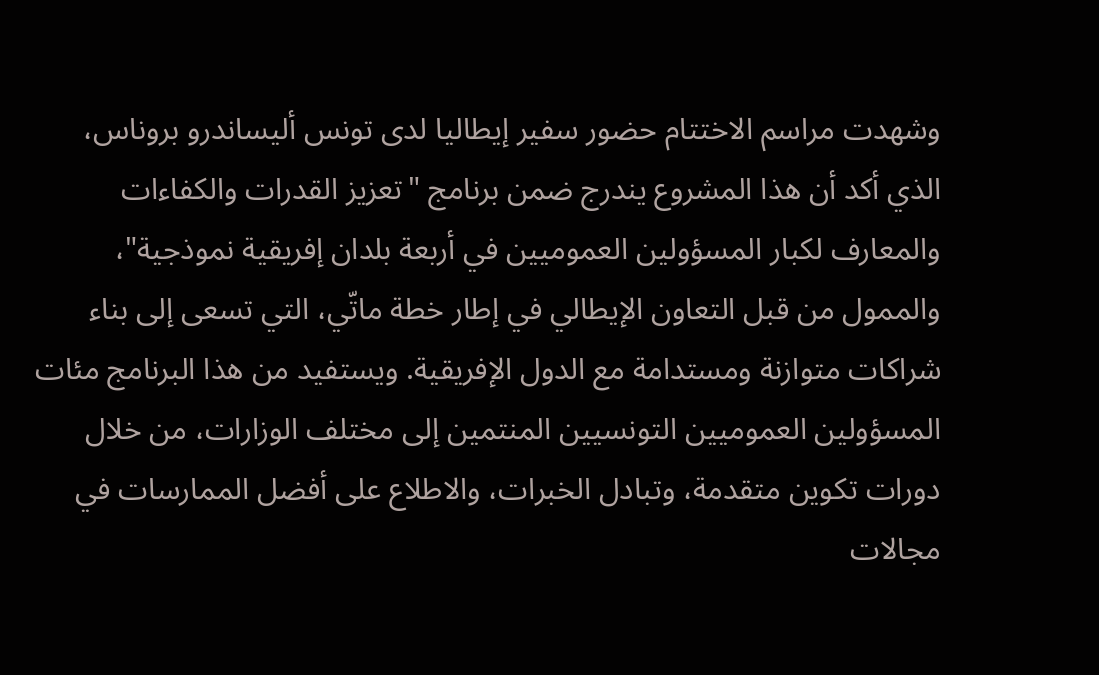وشهدت مراسم الاختتام حضور سفير إيطاليا لدى تونس أليساندرو بروناس، الذي أكد أن هذا المشروع يندرج ضمن برنامج "تعزيز القدرات والكفاءات والمعارف لكبار المسؤولين العموميين في أربعة بلدان إفريقية نموذجية"، والممول من قبل التعاون الإيطالي في إطار خطة ماتّي، التي تسعى إلى بناء شراكات متوازنة ومستدامة مع الدول الإفريقية. ويستفيد من هذا البرنامج مئات المسؤولين العموميين التونسيين المنتمين إلى مختلف الوزارات، من خلال دورات تكوين متقدمة، وتبادل الخبرات، والاطلاع على أفضل الممارسات في مجالات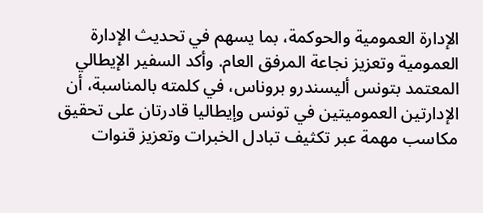الإدارة العمومية والحوكمة، بما يسهم في تحديث الإدارة العمومية وتعزيز نجاعة المرفق العام. وأكد السفير الإيطالي المعتمد بتونس أليسندرو بروناس، في كلمته بالمناسبة، أن الإدارتين العموميتين في تونس وإيطاليا قادرتان على تحقيق مكاسب مهمة عبر تكثيف تبادل الخبرات وتعزيز قنوات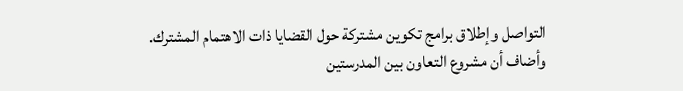التواصل وإطلاق برامج تكوين مشتركة حول القضايا ذات الاهتمام المشترك.
وأضاف أن مشروع التعاون بين المدرستين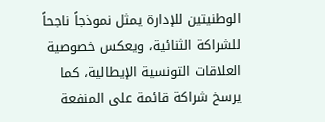الوطنيتين للإدارة يمثل نموذجاً ناجحاً للشراكة الثنائية، ويعكس خصوصية العلاقات التونسية الإيطالية، كما يرسخ شراكة قائمة على المنفعة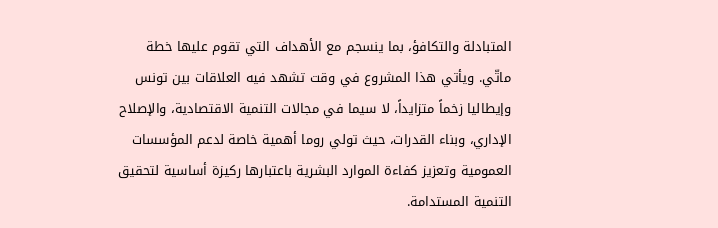المتبادلة والتكافؤ، بما ينسجم مع الأهداف التي تقوم عليها خطة ماتّي. ويأتي هذا المشروع في وقت تشهد فيه العلاقات بين تونس وإيطاليا زخماً متزايداً، لا سيما في مجالات التنمية الاقتصادية، والإصلاح الإداري، وبناء القدرات، حيث تولي روما أهمية خاصة لدعم المؤسسات العمومية وتعزيز كفاءة الموارد البشرية باعتبارها ركيزة أساسية لتحقيق التنمية المستدامة.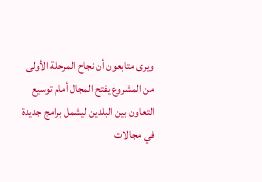ويرى متابعون أن نجاح المرحلة الأولى من المشروع يفتح المجال أمام توسيع التعاون بين البلدين ليشمل برامج جديدة في مجالات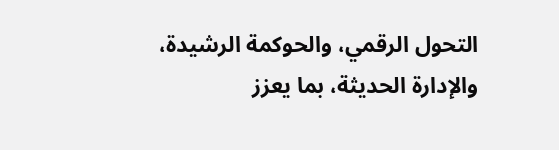التحول الرقمي، والحوكمة الرشيدة، والإدارة الحديثة، بما يعزز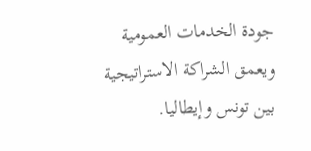جودة الخدمات العمومية ويعمق الشراكة الاستراتيجية بين تونس وإيطاليا.